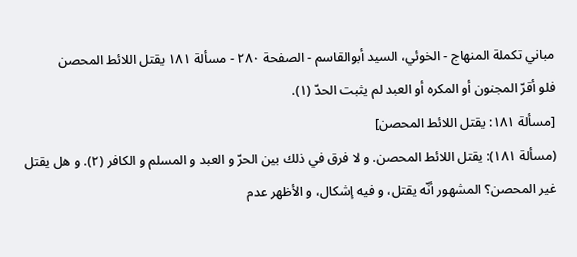مباني تكملة المنهاج - الخوئي، السيد أبوالقاسم - الصفحة ٢٨٠ - مسألة ١٨١ يقتل اللائط المحصن
فلو أقرّ المجنون أو المكره أو العبد لم يثبت الحدّ (١).
[مسألة ١٨١: يقتل اللائط المحصن]
(مسألة ١٨١): يقتل اللائط المحصن. و لا فرق في ذلك بين الحرّ و العبد و المسلم و الكافر (٢). و هل يقتل غير المحصن؟ المشهور أنّه يقتل، و فيه إشكال، و الأظهر عدم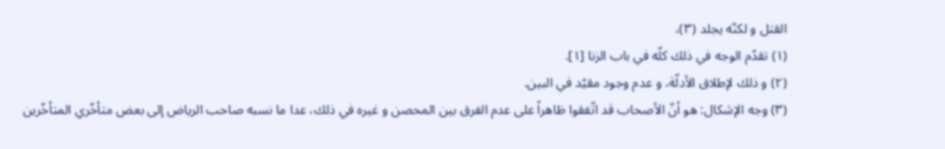القتل و لكنّه يجلد (٣)،
(١) تقدّم الوجه في ذلك كلّه في باب الزنا [١].
(٢) و ذلك لإطلاق الأدلّة، و عدم وجود مقيّد في البين.
(٣) وجه الإشكال: هو أنّ الأصحاب قد اتّفقوا ظاهراً على عدم الفرق بين المحصن و غيره في ذلك، عدا ما نسبه صاحب الرياض إلى بعض متأخّري المتأخّرين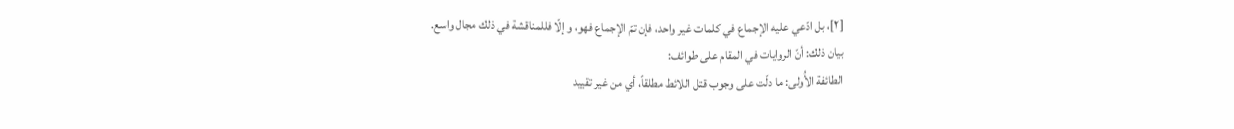[٢]، بل ادّعي عليه الإجماع في كلمات غير واحد، فإن تمّ الإجماع فهو، و إلّا فللمناقشة في ذلك مجال واسع.
بيان ذلك: أنّ الروايات في المقام على طوائف:
الطائفة الأُولى: ما دلّت على وجوب قتل اللائط مطلقاً، أي من غير تقييد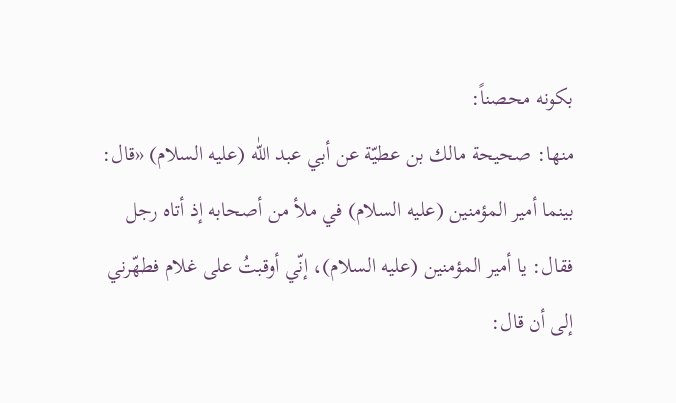بكونه محصناً:
منها: صحيحة مالك بن عطيّة عن أبي عبد اللّٰه (عليه السلام) «قال: بينما أمير المؤمنين (عليه السلام) في ملأ من أصحابه إذ أتاه رجل فقال: يا أمير المؤمنين (عليه السلام)، إنّي أوقبتُ على غلام فطهّرني إلى أن قال: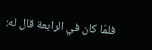فلمّا كان في الرابعة قال له: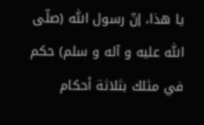يا هذا، إنّ رسول اللّٰه (صلّى اللّٰه عليه و آله و سلم) حكم في مثلك بثلاثة أحكام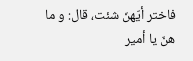فاختر أيّهنّ شئت، قال: و ما هنّ يا أمير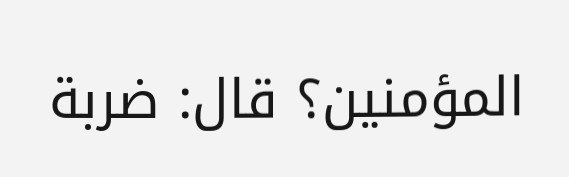المؤمنين؟ قال: ضربة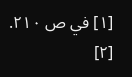[١] في ص ٢١٠.
[٢]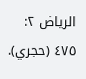الرياض ٢: ٤٧٥ (حجري).